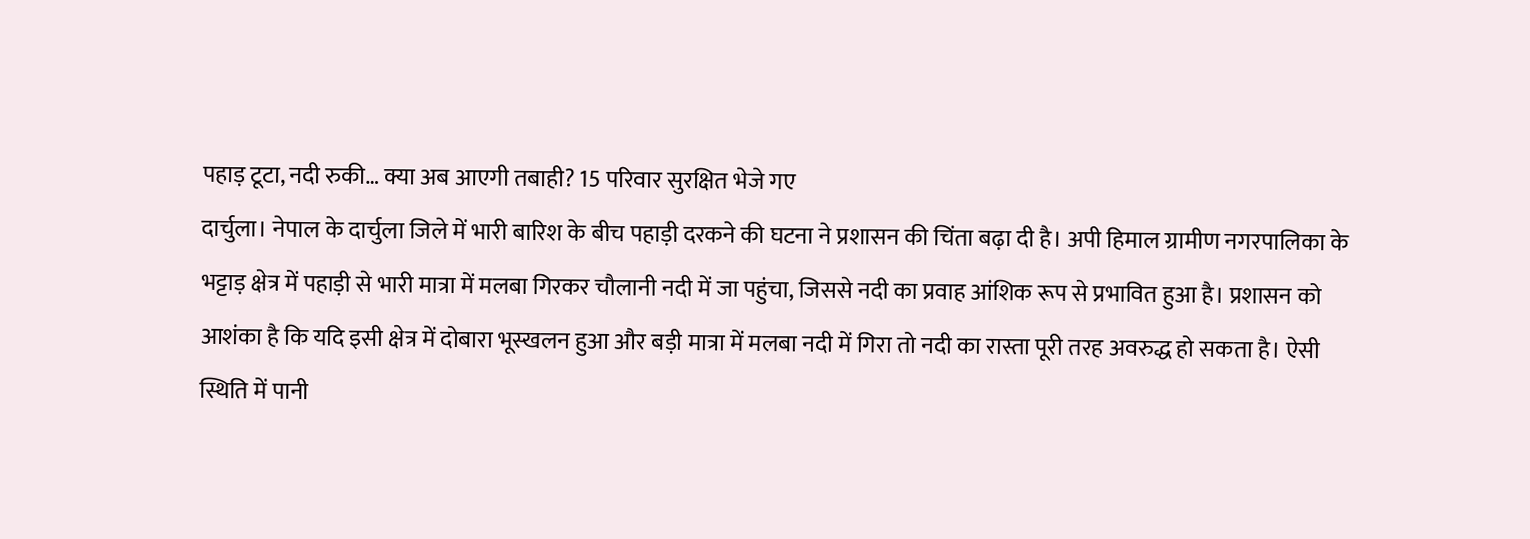पहाड़ टूटा, नदी रुकी… क्या अब आएगी तबाही? 15 परिवार सुरक्षित भेजे गए
दार्चुला। नेपाल के दार्चुला जिले में भारी बारिश के बीच पहाड़ी दरकने की घटना ने प्रशासन की चिंता बढ़ा दी है। अपी हिमाल ग्रामीण नगरपालिका के भट्टाड़ क्षेत्र में पहाड़ी से भारी मात्रा में मलबा गिरकर चौलानी नदी में जा पहुंचा, जिससे नदी का प्रवाह आंशिक रूप से प्रभावित हुआ है। प्रशासन को आशंका है कि यदि इसी क्षेत्र में दोबारा भूस्खलन हुआ और बड़ी मात्रा में मलबा नदी में गिरा तो नदी का रास्ता पूरी तरह अवरुद्ध हो सकता है। ऐसी स्थिति में पानी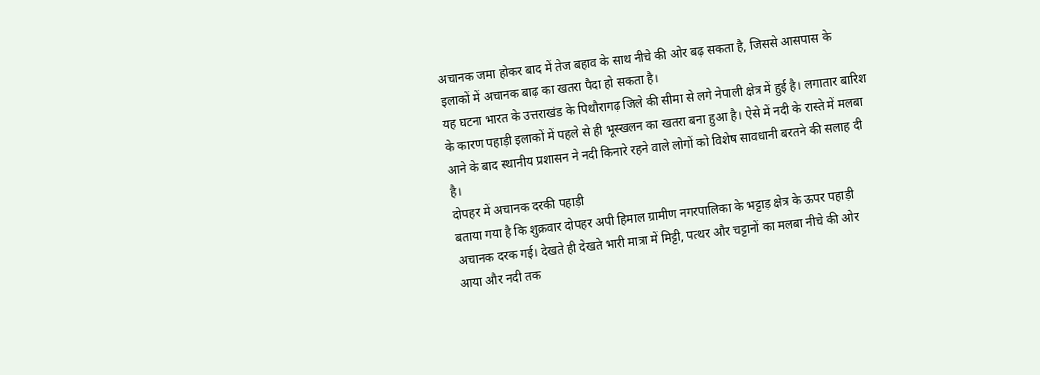अचानक जमा होकर बाद में तेज बहाव के साथ नीचे की ओर बढ़ सकता है, जिससे आसपास के इलाकों में अचानक बाढ़ का खतरा पैदा हो सकता है।
यह घटना भारत के उत्तराखंड के पिथौरागढ़ जिले की सीमा से लगे नेपाली क्षेत्र में हुई है। लगातार बारिश के कारण पहाड़ी इलाकों में पहले से ही भूस्खलन का खतरा बना हुआ है। ऐसे में नदी के रास्ते में मलबा आने के बाद स्थानीय प्रशासन ने नदी किनारे रहने वाले लोगों को विशेष सावधानी बरतने की सलाह दी है।
दोपहर में अचानक दरकी पहाड़ी
बताया गया है कि शुक्रवार दोपहर अपी हिमाल ग्रामीण नगरपालिका के भट्टाड़ क्षेत्र के ऊपर पहाड़ी अचानक दरक गई। देखते ही देखते भारी मात्रा में मिट्टी, पत्थर और चट्टानों का मलबा नीचे की ओर आया और नदी तक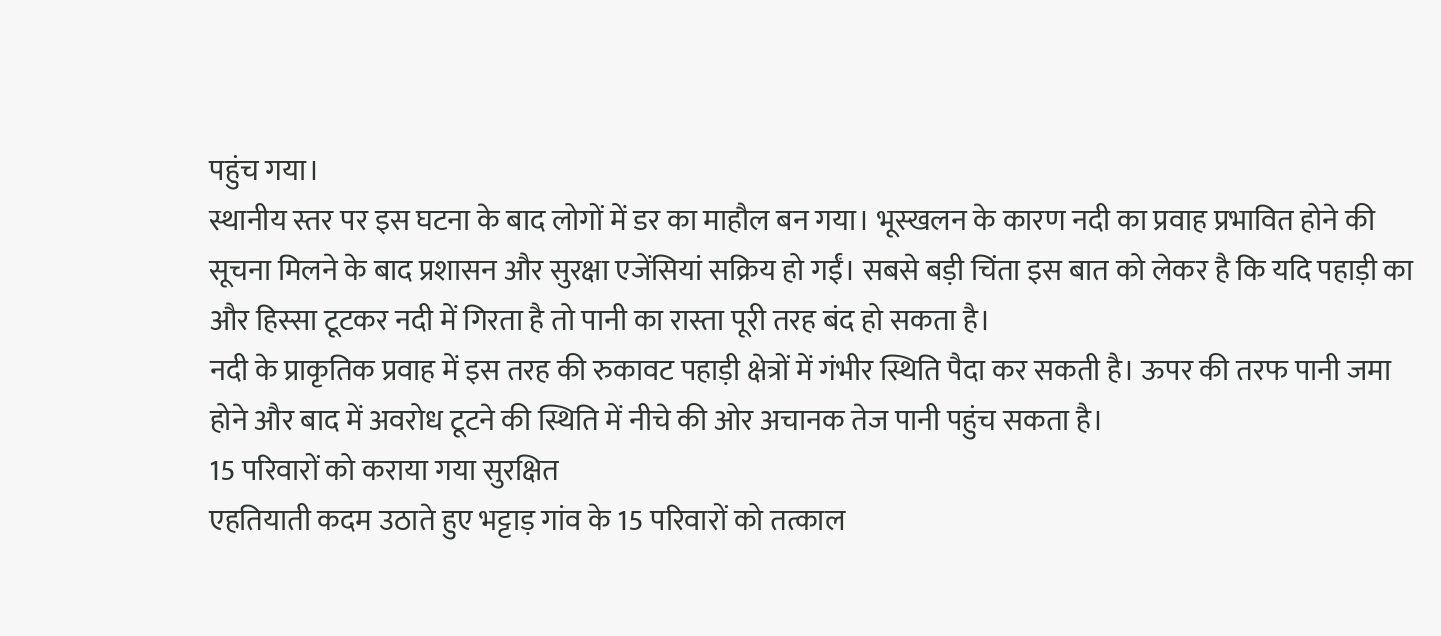पहुंच गया।
स्थानीय स्तर पर इस घटना के बाद लोगों में डर का माहौल बन गया। भूस्खलन के कारण नदी का प्रवाह प्रभावित होने की सूचना मिलने के बाद प्रशासन और सुरक्षा एजेंसियां सक्रिय हो गईं। सबसे बड़ी चिंता इस बात को लेकर है कि यदि पहाड़ी का और हिस्सा टूटकर नदी में गिरता है तो पानी का रास्ता पूरी तरह बंद हो सकता है।
नदी के प्राकृतिक प्रवाह में इस तरह की रुकावट पहाड़ी क्षेत्रों में गंभीर स्थिति पैदा कर सकती है। ऊपर की तरफ पानी जमा होने और बाद में अवरोध टूटने की स्थिति में नीचे की ओर अचानक तेज पानी पहुंच सकता है।
15 परिवारों को कराया गया सुरक्षित
एहतियाती कदम उठाते हुए भट्टाड़ गांव के 15 परिवारों को तत्काल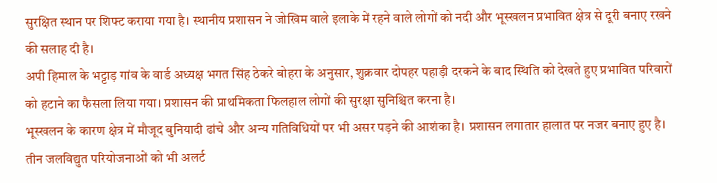सुरक्षित स्थान पर शिफ्ट कराया गया है। स्थानीय प्रशासन ने जोखिम वाले इलाके में रहने वाले लोगों को नदी और भूस्खलन प्रभावित क्षेत्र से दूरी बनाए रखने की सलाह दी है।
अपी हिमाल के भट्टाड़ गांव के वार्ड अध्यक्ष भगत सिंह ठेकरे बोहरा के अनुसार, शुक्रवार दोपहर पहाड़ी दरकने के बाद स्थिति को देखते हुए प्रभावित परिवारों को हटाने का फैसला लिया गया। प्रशासन की प्राथमिकता फिलहाल लोगों की सुरक्षा सुनिश्चित करना है।
भूस्खलन के कारण क्षेत्र में मौजूद बुनियादी ढांचे और अन्य गतिविधियों पर भी असर पड़ने की आशंका है। प्रशासन लगातार हालात पर नजर बनाए हुए है।
तीन जलविद्युत परियोजनाओं को भी अलर्ट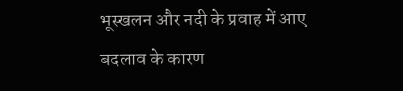भूस्खलन और नदी के प्रवाह में आए बदलाव के कारण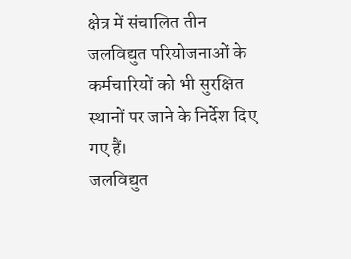क्षेत्र में संचालित तीन जलविद्युत परियोजनाओं के कर्मचारियों को भी सुरक्षित स्थानों पर जाने के निर्देश दिए गए हैं।
जलविद्युत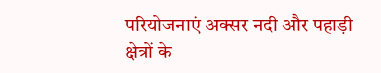परियोजनाएं अक्सर नदी और पहाड़ी क्षेत्रों के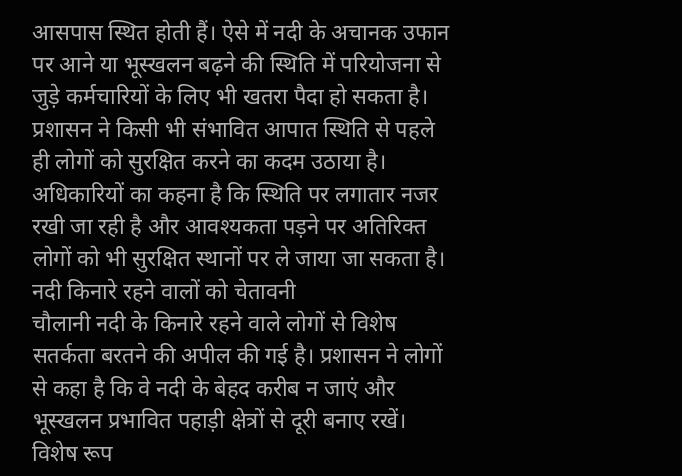आसपास स्थित होती हैं। ऐसे में नदी के अचानक उफान पर आने या भूस्खलन बढ़ने की स्थिति में परियोजना से जुड़े कर्मचारियों के लिए भी खतरा पैदा हो सकता है। प्रशासन ने किसी भी संभावित आपात स्थिति से पहले ही लोगों को सुरक्षित करने का कदम उठाया है।
अधिकारियों का कहना है कि स्थिति पर लगातार नजर रखी जा रही है और आवश्यकता पड़ने पर अतिरिक्त लोगों को भी सुरक्षित स्थानों पर ले जाया जा सकता है।
नदी किनारे रहने वालों को चेतावनी
चौलानी नदी के किनारे रहने वाले लोगों से विशेष सतर्कता बरतने की अपील की गई है। प्रशासन ने लोगों से कहा है कि वे नदी के बेहद करीब न जाएं और भूस्खलन प्रभावित पहाड़ी क्षेत्रों से दूरी बनाए रखें।
विशेष रूप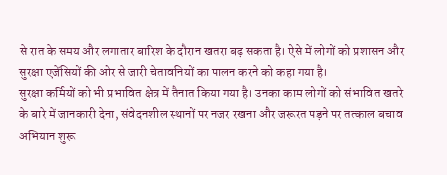से रात के समय और लगातार बारिश के दौरान खतरा बढ़ सकता है। ऐसे में लोगों को प्रशासन और सुरक्षा एजेंसियों की ओर से जारी चेतावनियों का पालन करने को कहा गया है।
सुरक्षा कर्मियों को भी प्रभावित क्षेत्र में तैनात किया गया है। उनका काम लोगों को संभावित खतरे के बारे में जानकारी देना, संवेदनशील स्थानों पर नजर रखना और जरूरत पड़ने पर तत्काल बचाव अभियान शुरू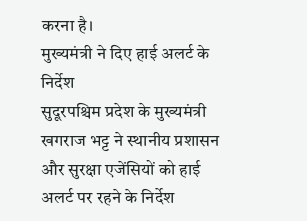करना है।
मुख्यमंत्री ने दिए हाई अलर्ट के निर्देश
सुदूरपश्चिम प्रदेश के मुख्यमंत्री खगराज भट्ट ने स्थानीय प्रशासन और सुरक्षा एजेंसियों को हाई अलर्ट पर रहने के निर्देश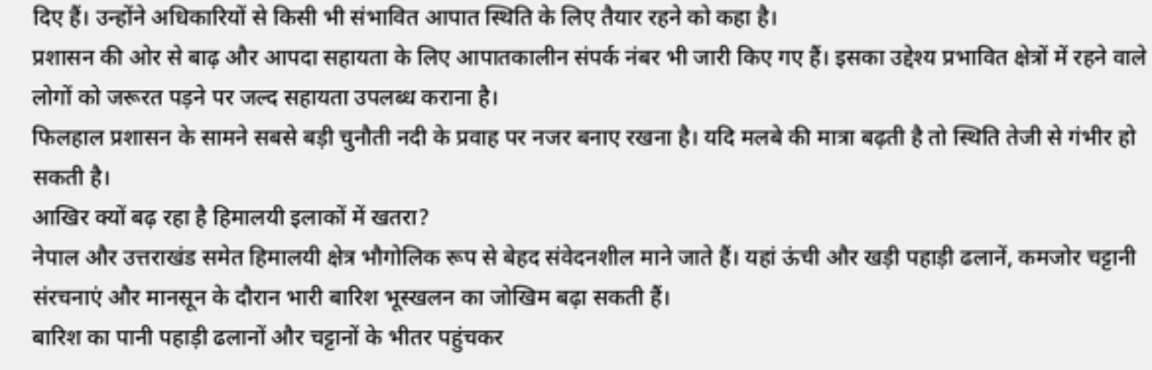दिए हैं। उन्होंने अधिकारियों से किसी भी संभावित आपात स्थिति के लिए तैयार रहने को कहा है।
प्रशासन की ओर से बाढ़ और आपदा सहायता के लिए आपातकालीन संपर्क नंबर भी जारी किए गए हैं। इसका उद्देश्य प्रभावित क्षेत्रों में रहने वाले लोगों को जरूरत पड़ने पर जल्द सहायता उपलब्ध कराना है।
फिलहाल प्रशासन के सामने सबसे बड़ी चुनौती नदी के प्रवाह पर नजर बनाए रखना है। यदि मलबे की मात्रा बढ़ती है तो स्थिति तेजी से गंभीर हो सकती है।
आखिर क्यों बढ़ रहा है हिमालयी इलाकों में खतरा?
नेपाल और उत्तराखंड समेत हिमालयी क्षेत्र भौगोलिक रूप से बेहद संवेदनशील माने जाते हैं। यहां ऊंची और खड़ी पहाड़ी ढलानें, कमजोर चट्टानी संरचनाएं और मानसून के दौरान भारी बारिश भूस्खलन का जोखिम बढ़ा सकती हैं।
बारिश का पानी पहाड़ी ढलानों और चट्टानों के भीतर पहुंचकर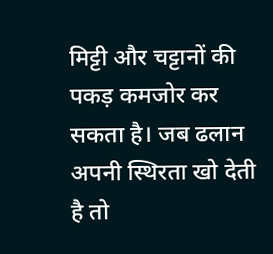मिट्टी और चट्टानों की पकड़ कमजोर कर सकता है। जब ढलान अपनी स्थिरता खो देती है तो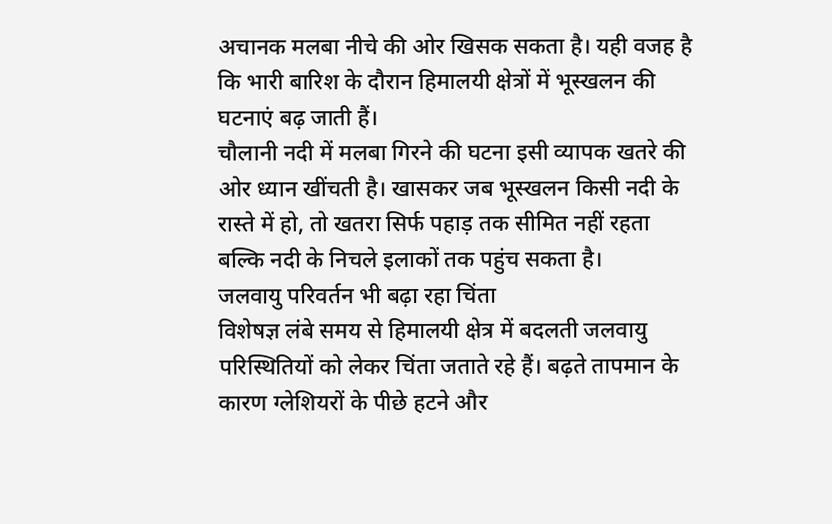अचानक मलबा नीचे की ओर खिसक सकता है। यही वजह है कि भारी बारिश के दौरान हिमालयी क्षेत्रों में भूस्खलन की घटनाएं बढ़ जाती हैं।
चौलानी नदी में मलबा गिरने की घटना इसी व्यापक खतरे की ओर ध्यान खींचती है। खासकर जब भूस्खलन किसी नदी के रास्ते में हो, तो खतरा सिर्फ पहाड़ तक सीमित नहीं रहता बल्कि नदी के निचले इलाकों तक पहुंच सकता है।
जलवायु परिवर्तन भी बढ़ा रहा चिंता
विशेषज्ञ लंबे समय से हिमालयी क्षेत्र में बदलती जलवायु परिस्थितियों को लेकर चिंता जताते रहे हैं। बढ़ते तापमान के कारण ग्लेशियरों के पीछे हटने और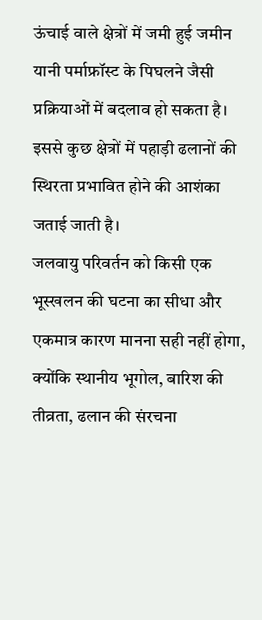ऊंचाई वाले क्षेत्रों में जमी हुई जमीन यानी पर्माफ्रॉस्ट के पिघलने जैसी प्रक्रियाओं में बदलाव हो सकता है। इससे कुछ क्षेत्रों में पहाड़ी ढलानों की स्थिरता प्रभावित होने की आशंका जताई जाती है।
जलवायु परिवर्तन को किसी एक भूस्खलन की घटना का सीधा और एकमात्र कारण मानना सही नहीं होगा, क्योंकि स्थानीय भूगोल, बारिश की तीव्रता, ढलान की संरचना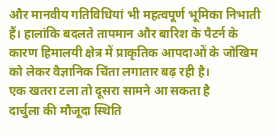और मानवीय गतिविधियां भी महत्वपूर्ण भूमिका निभाती हैं। हालांकि बदलते तापमान और बारिश के पैटर्न के कारण हिमालयी क्षेत्र में प्राकृतिक आपदाओं के जोखिम को लेकर वैज्ञानिक चिंता लगातार बढ़ रही है।
एक खतरा टला तो दूसरा सामने आ सकता है
दार्चुला की मौजूदा स्थिति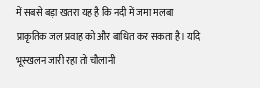में सबसे बड़ा खतरा यह है कि नदी में जमा मलबा प्राकृतिक जल प्रवाह को और बाधित कर सकता है। यदि भूस्खलन जारी रहा तो चौलानी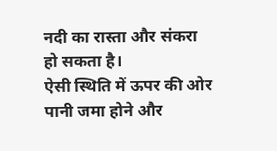नदी का रास्ता और संकरा हो सकता है।
ऐसी स्थिति में ऊपर की ओर पानी जमा होने और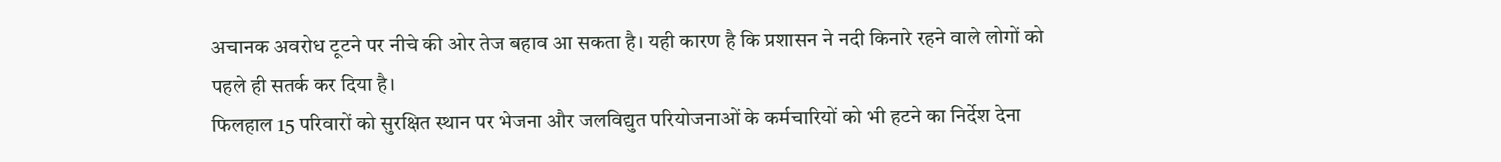अचानक अवरोध टूटने पर नीचे की ओर तेज बहाव आ सकता है। यही कारण है कि प्रशासन ने नदी किनारे रहने वाले लोगों को पहले ही सतर्क कर दिया है।
फिलहाल 15 परिवारों को सुरक्षित स्थान पर भेजना और जलविद्युत परियोजनाओं के कर्मचारियों को भी हटने का निर्देश देना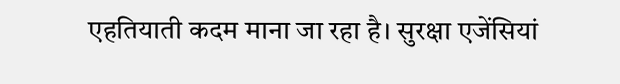एहतियाती कदम माना जा रहा है। सुरक्षा एजेंसियां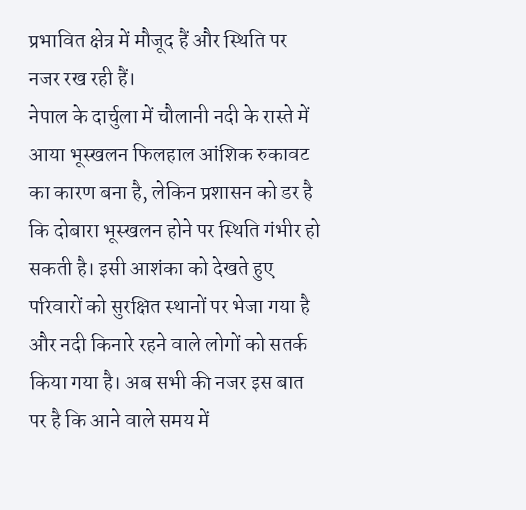प्रभावित क्षेत्र में मौजूद हैं और स्थिति पर नजर रख रही हैं।
नेपाल के दार्चुला में चौलानी नदी के रास्ते में आया भूस्खलन फिलहाल आंशिक रुकावट का कारण बना है, लेकिन प्रशासन को डर है कि दोबारा भूस्खलन होने पर स्थिति गंभीर हो सकती है। इसी आशंका को देखते हुए परिवारों को सुरक्षित स्थानों पर भेजा गया है और नदी किनारे रहने वाले लोगों को सतर्क किया गया है। अब सभी की नजर इस बात पर है कि आने वाले समय में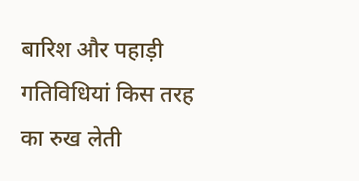बारिश और पहाड़ी गतिविधियां किस तरह का रुख लेती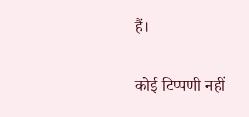हैं।

कोई टिप्पणी नहीं